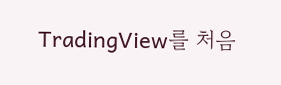TradingView를 처음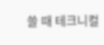쓸 때 테크니컬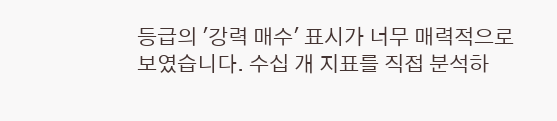등급의 '강력 매수' 표시가 너무 매력적으로 보였습니다. 수십 개 지표를 직접 분석하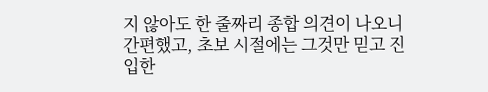지 않아도 한 줄짜리 종합 의견이 나오니 간편했고, 초보 시절에는 그것만 믿고 진입한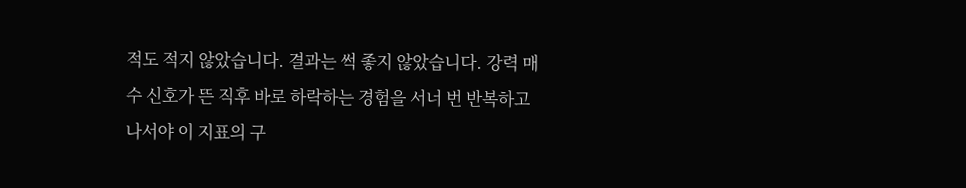적도 적지 않았습니다. 결과는 썩 좋지 않았습니다. 강력 매수 신호가 뜬 직후 바로 하락하는 경험을 서너 번 반복하고 나서야 이 지표의 구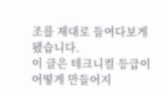조를 제대로 들여다보게 됐습니다.
이 글은 테크니컬 등급이 어떻게 만들어지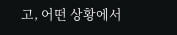고, 어떤 상황에서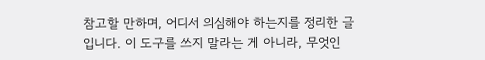참고할 만하며, 어디서 의심해야 하는지를 정리한 글입니다. 이 도구를 쓰지 말라는 게 아니라, 무엇인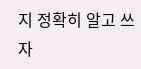지 정확히 알고 쓰자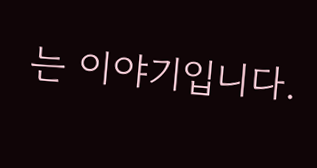는 이야기입니다.